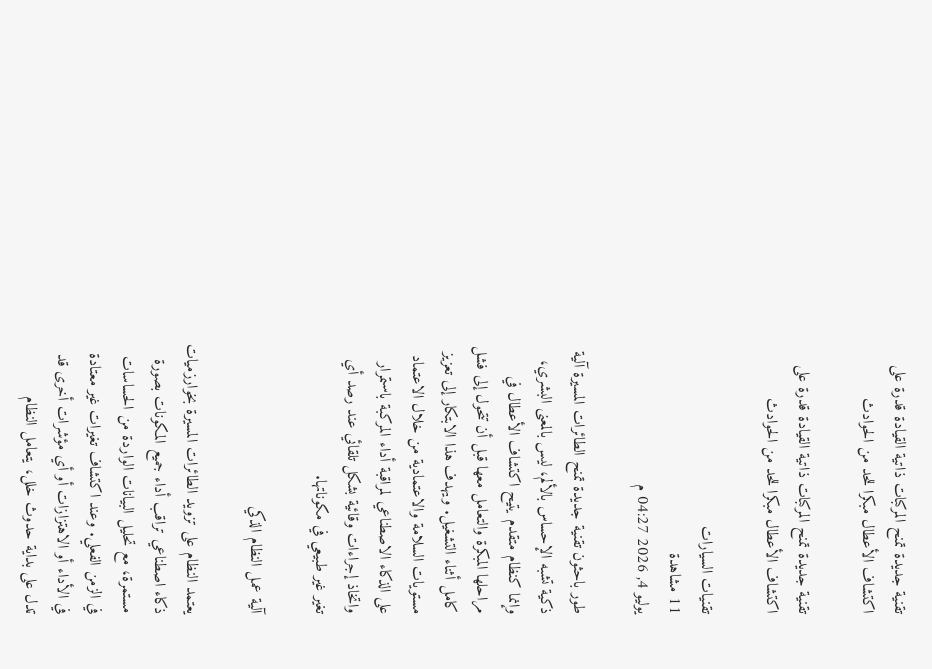تقنية جديدة تمنح المركبات ذاتية القيادة قدرة على اكتشاف الأعطال مبكرا للحد من الحوادث

تقنية جديدة تمنح المركبات ذاتية القيادة قدرة على اكتشاف الأعطال مبكرا للحد من الحوادث

تقنيات السيارات
11 مشاهدة
يوليو 4, 2026 04:27 م

طور باحثون تقنية جديدة تمنح الطائرات المسيرة آلية ذكية تشبه الإحساس بالألم، ليس بالمعنى البشري، وإنما كنظام متقدم يتيح اكتشاف الأعطال في مراحلها المبكرة والتعامل معها قبل أن تتحول إلى فشل كامل أثناء التشغيل. ويهدف هذا الابتكار إلى تعزيز مستويات السلامة والاعتمادية من خلال الاعتماد على الذكاء الاصطناعي لمراقبة أداء المركبة باستمرار واتخاذ إجراءات وقائية بشكل تلقائي عند رصد أي تغير غير طبيعي في مكوناتها.

آلية عمل النظام الذكي

يعتمد النظام على تزويد الطائرات المسيرة بخوارزميات ذكاء اصطناعي تراقب أداء جميع المكونات بصورة مستمرة، مع تحليل البيانات الواردة من الحساسات في الزمن الفعلي. وعند اكتشاف تغيرات غير معتادة في الأداء أو الاهتزازات أو أي مؤشرات أخرى قد تدل على بداية حدوث خلل، يتعامل النظام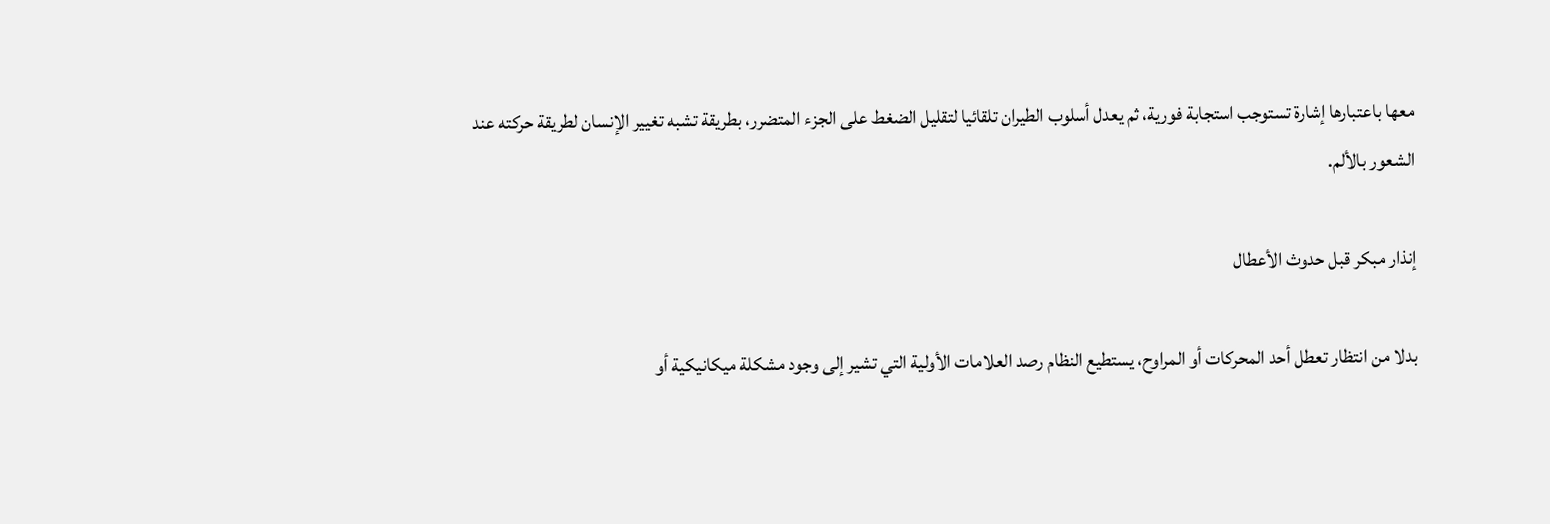معها باعتبارها إشارة تستوجب استجابة فورية، ثم يعدل أسلوب الطيران تلقائيا لتقليل الضغط على الجزء المتضرر، بطريقة تشبه تغيير الإنسان لطريقة حركته عند الشعور بالألم.

إنذار مبكر قبل حدوث الأعطال

بدلا من انتظار تعطل أحد المحركات أو المراوح، يستطيع النظام رصد العلامات الأولية التي تشير إلى وجود مشكلة ميكانيكية أو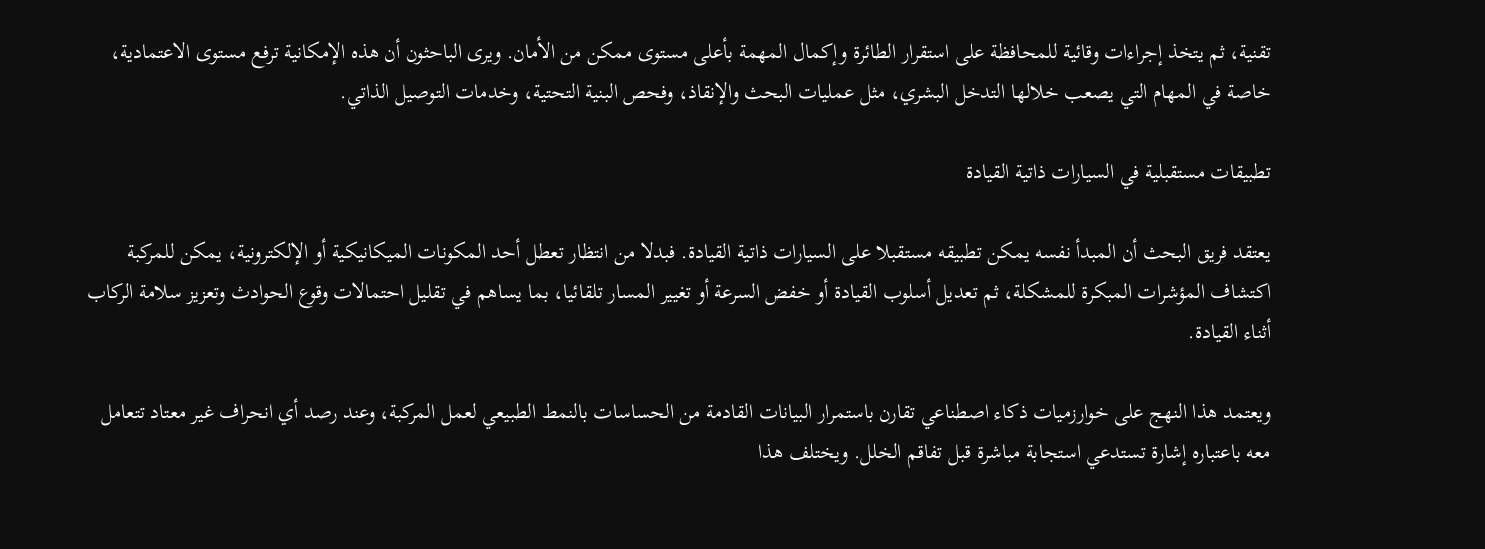تقنية، ثم يتخذ إجراءات وقائية للمحافظة على استقرار الطائرة وإكمال المهمة بأعلى مستوى ممكن من الأمان. ويرى الباحثون أن هذه الإمكانية ترفع مستوى الاعتمادية، خاصة في المهام التي يصعب خلالها التدخل البشري، مثل عمليات البحث والإنقاذ، وفحص البنية التحتية، وخدمات التوصيل الذاتي.

تطبيقات مستقبلية في السيارات ذاتية القيادة

يعتقد فريق البحث أن المبدأ نفسه يمكن تطبيقه مستقبلا على السيارات ذاتية القيادة. فبدلا من انتظار تعطل أحد المكونات الميكانيكية أو الإلكترونية، يمكن للمركبة اكتشاف المؤشرات المبكرة للمشكلة، ثم تعديل أسلوب القيادة أو خفض السرعة أو تغيير المسار تلقائيا، بما يساهم في تقليل احتمالات وقوع الحوادث وتعزيز سلامة الركاب أثناء القيادة.

ويعتمد هذا النهج على خوارزميات ذكاء اصطناعي تقارن باستمرار البيانات القادمة من الحساسات بالنمط الطبيعي لعمل المركبة، وعند رصد أي انحراف غير معتاد تتعامل معه باعتباره إشارة تستدعي استجابة مباشرة قبل تفاقم الخلل. ويختلف هذا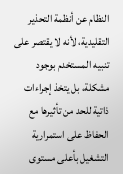النظام عن أنظمة التحذير التقليدية، لأنه لا يقتصر على تنبيه المستخدم بوجود مشكلة، بل يتخذ إجراءات ذاتية للحد من تأثيرها مع الحفاظ على استمرارية التشغيل بأعلى مستوى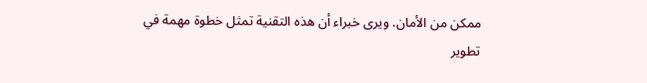ممكن من الأمان. ويرى خبراء أن هذه التقنية تمثل خطوة مهمة في تطوير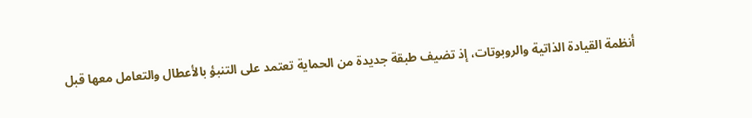أنظمة القيادة الذاتية والروبوتات، إذ تضيف طبقة جديدة من الحماية تعتمد على التنبؤ بالأعطال والتعامل معها قبل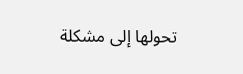تحولها إلى مشكلة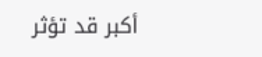أكبر قد تؤثر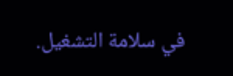في سلامة التشغيل.